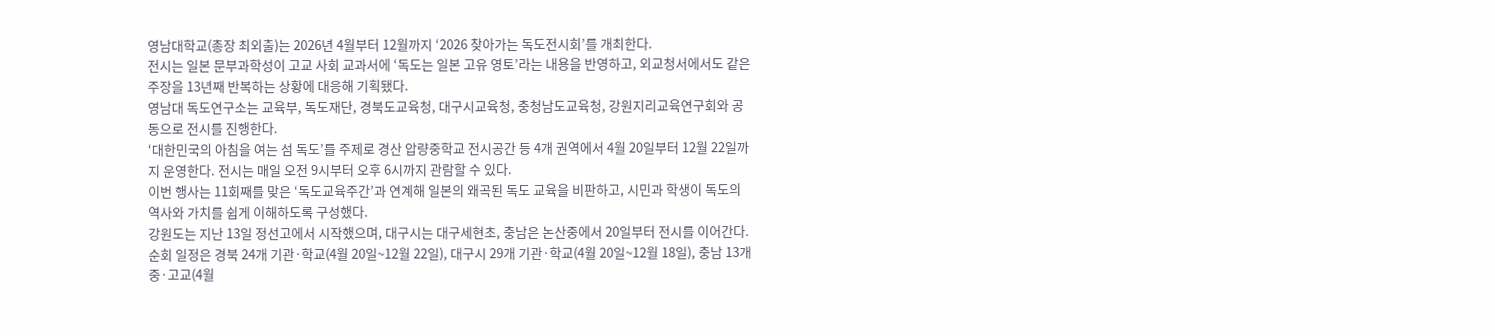영남대학교(총장 최외출)는 2026년 4월부터 12월까지 ‘2026 찾아가는 독도전시회’를 개최한다.
전시는 일본 문부과학성이 고교 사회 교과서에 ‘독도는 일본 고유 영토’라는 내용을 반영하고, 외교청서에서도 같은 주장을 13년째 반복하는 상황에 대응해 기획됐다.
영남대 독도연구소는 교육부, 독도재단, 경북도교육청, 대구시교육청, 충청남도교육청, 강원지리교육연구회와 공동으로 전시를 진행한다.
‘대한민국의 아침을 여는 섬 독도’를 주제로 경산 압량중학교 전시공간 등 4개 권역에서 4월 20일부터 12월 22일까지 운영한다. 전시는 매일 오전 9시부터 오후 6시까지 관람할 수 있다.
이번 행사는 11회째를 맞은 ‘독도교육주간’과 연계해 일본의 왜곡된 독도 교육을 비판하고, 시민과 학생이 독도의 역사와 가치를 쉽게 이해하도록 구성했다.
강원도는 지난 13일 정선고에서 시작했으며, 대구시는 대구세현초, 충남은 논산중에서 20일부터 전시를 이어간다. 순회 일정은 경북 24개 기관·학교(4월 20일~12월 22일), 대구시 29개 기관·학교(4월 20일~12월 18일), 충남 13개 중·고교(4월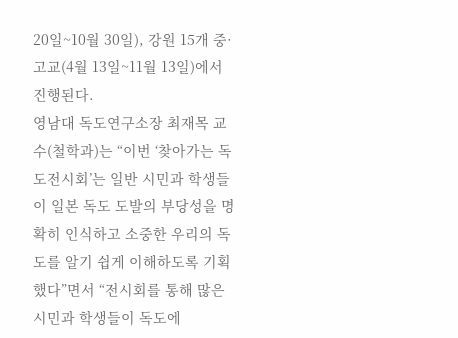20일~10월 30일), 강원 15개 중·고교(4월 13일~11월 13일)에서 진행된다.
영남대 독도연구소장 최재목 교수(철학과)는 “이번 ‘찾아가는 독도전시회’는 일반 시민과 학생들이 일본 독도 도발의 부당성을 명확히 인식하고 소중한 우리의 독도를 알기 쉽게 이해하도록 기획했다”면서 “전시회를 통해 많은 시민과 학생들이 독도에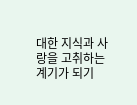대한 지식과 사랑을 고취하는 계기가 되기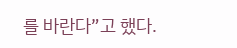를 바란다”고 했다.